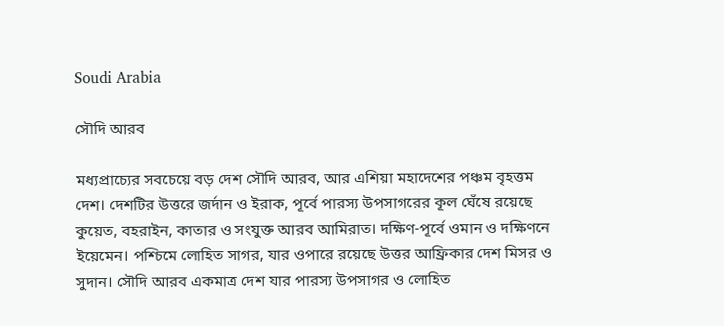Soudi Arabia

সৌদি আরব

মধ্যপ্রাচ্যের সবচেয়ে বড় দেশ সৌদি আরব, আর এশিয়া মহাদেশের পঞ্চম বৃহত্তম দেশ। দেশটির উত্তরে জর্দান ও ইরাক, পূর্বে পারস্য উপসাগরের কূল ঘেঁষে রয়েছে কুয়েত, বহরাইন, কাতার ও সংযুক্ত আরব আমিরাত। দক্ষিণ-পূর্বে ওমান ও দক্ষিণনে ইয়েমেন। পশ্চিমে লোহিত সাগর, যার ওপারে রয়েছে উত্তর আফ্রিকার দেশ মিসর ও সুদান। সৌদি আরব একমাত্র দেশ যার পারস্য উপসাগর ও লোহিত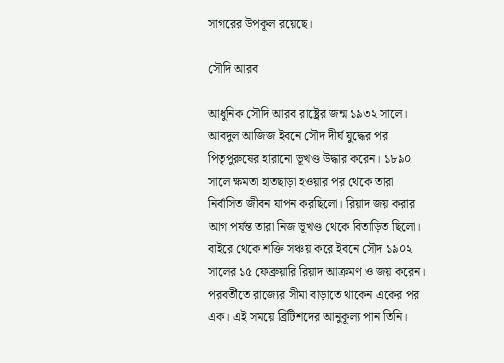সাগরের উপকূল রয়েছে।

সৌদি আরব

আধুনিক সৌদি আরব রাষ্ট্রের জন্ম ১৯৩২ সালে। আবদুল আজিজ ইবনে সৌদ দীর্ঘ যুদ্ধের পর পিতৃপুরুষের হারানো ভূখণ্ড উদ্ধার করেন। ১৮৯০ সালে ক্ষমতা হাতছাড়া হওয়ার পর থেকে তারা নির্বাসিত জীবন যাপন করছিলো। রিয়াদ জয় করার আগ পর্যন্ত তারা নিজ ভূখণ্ড থেকে বিতাড়িত ছিলো। বাইরে থেকে শক্তি সঞ্চয় করে ইবনে সৌদ ১৯০২ সালের ১৫ ফেব্রুয়ারি রিয়াদ আক্রমণ ও জয় করেন। পরবর্তীতে রাজ্যের সীমা বাড়াতে থাকেন একের পর এক। এই সময়ে ব্রিটিশদের আনুকূল্য পান তিনি।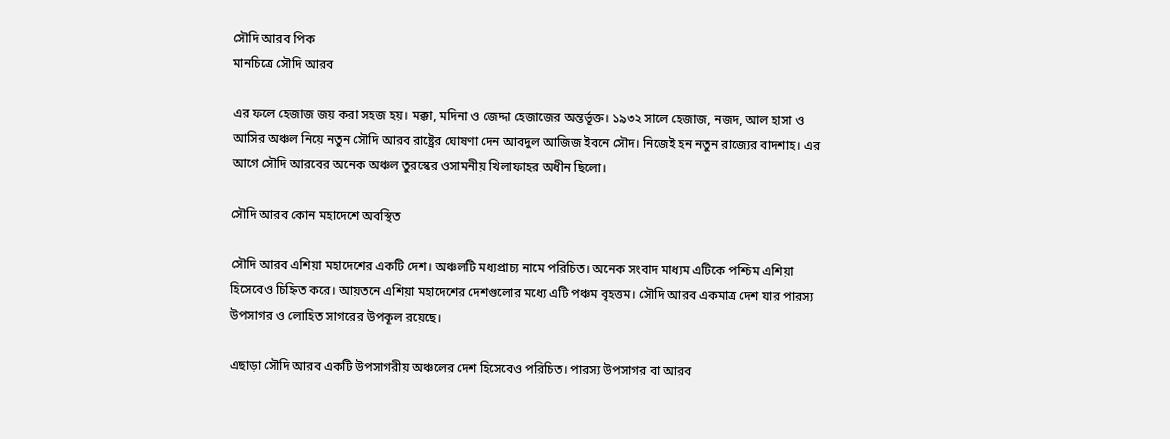সৌদি আরব পিক
মানচিত্রে সৌদি আরব

এর ফলে হেজাজ জয় করা সহজ হয়। মক্কা, মদিনা ও জেদ্দা হেজাজের অন্তর্ভূক্ত। ১৯৩২ সালে হেজাজ, নজদ, আল হাসা ও আসির অঞ্চল নিয়ে নতুন সৌদি আরব রাষ্ট্রের ঘোষণা দেন আবদুল আজিজ ইবনে সৌদ। নিজেই হন নতুন রাজ্যের বাদশাহ। এর আগে সৌদি আরবের অনেক অঞ্চল তুরস্কের ওসামনীয় খিলাফাহর অধীন ছিলো।

সৌদি আরব কোন মহাদেশে অবস্থিত

সৌদি আরব এশিয়া মহাদেশের একটি দেশ। অঞ্চলটি মধ্যপ্রাচ্য নামে পরিচিত। অনেক সংবাদ মাধ্যম এটিকে পশ্চিম এশিয়া হিসেবেও চিহ্নিত করে। আয়তনে এশিয়া মহাদেশের দেশগুলোর মধ্যে এটি পঞ্চম বৃহত্তম। সৌদি আরব একমাত্র দেশ যার পারস্য উপসাগর ও লোহিত সাগরের উপকূল রয়েছে।

এছাড়া সৌদি আরব একটি উপসাগরীয় অঞ্চলের দেশ হিসেবেও পরিচিত। পারস্য উপসাগর বা আরব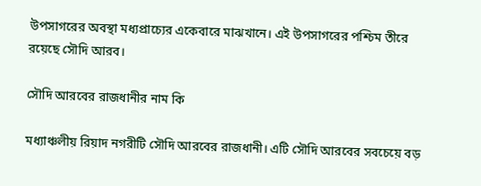উপসাগরের অবস্থা মধ্যপ্রাচ্যের একেবারে মাঝখানে। এই উপসাগরের পশ্চিম তীরে রয়েছে সৌদি আরব।

সৌদি আরবের রাজধানীর নাম কি

মধ্যাঞ্চলীয় রিয়াদ নগরীটি সৌদি আরবের রাজধানী। এটি সৌদি আরবের সবচেয়ে বড়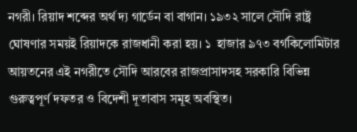নগরী। রিয়াদ শব্দের অর্থ দ্য গার্ডেন বা বাগান। ১৯৩২ সালে সৌদি রাষ্ট্র ঘোষণার সময়ই রিয়াদকে রাজধানী করা হয়। ১  হাজার ৯৭৩ বর্গকিলোমিটার আয়তনের এই নগরীতে সৌদি আরবের রাজপ্রাসাদসহ সরকারি বিভিন্ন গুরুত্বপূর্ণ দফতর ও বিদেশী দূতাবাস সমূহ অবস্থিত।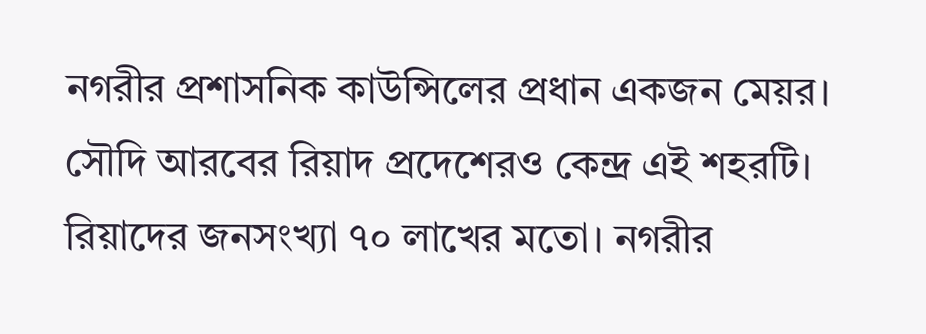নগরীর প্রশাসনিক কাউন্সিলের প্রধান একজন মেয়র। সৌদি আরবের রিয়াদ প্রদেশেরও কেন্দ্র এই শহরটি। রিয়াদের জনসংখ্যা ৭০ লাখের মতো। নগরীর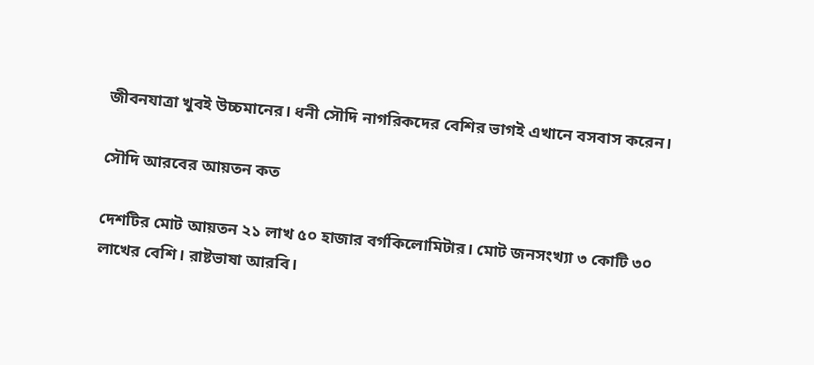জীবনযাত্রা খুবই উচ্চমানের। ধনী সৌদি নাগরিকদের বেশির ভাগই এখানে বসবাস করেন।

সৌদি আরবের আয়তন কত

দেশটির মোট আয়তন ২১ লাখ ৫০ হাজার বর্গকিলোমিটার। মোট জনসংখ্যা ৩ কোটি ৩০ লাখের বেশি। রাষ্টভাষা আরবি।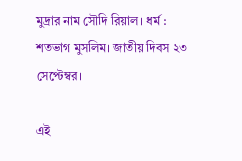মুদ্রার নাম সৌদি রিয়াল। ধর্ম : শতভাগ মুসলিম। জাতীয় দিবস ২৩ সেপ্টেম্বর।

এই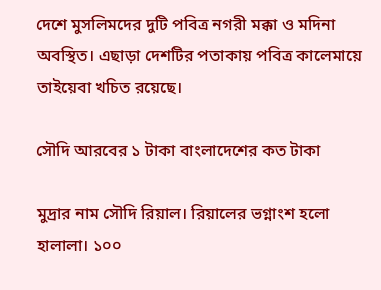দেশে মুসলিমদের দুটি পবিত্র নগরী মক্কা ও মদিনা অবস্থিত। এছাড়া দেশটির পতাকায় পবিত্র কালেমায়ে তাইয়েবা খচিত রয়েছে।

সৌদি আরবের ১ টাকা বাংলাদেশের কত টাকা

মুদ্রার নাম সৌদি রিয়াল। রিয়ালের ভগ্নাংশ হলো হালালা। ১০০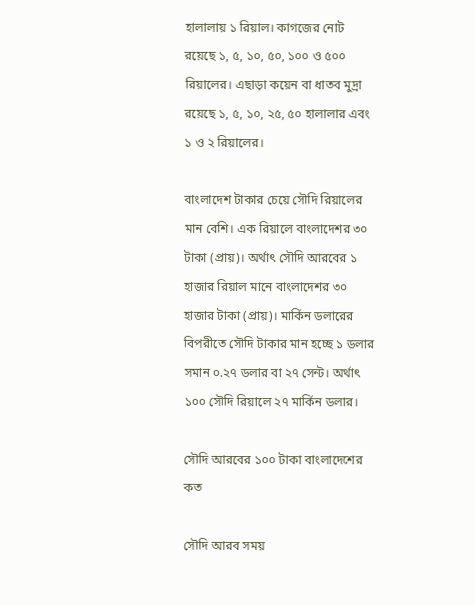হালালায় ১ রিয়াল। কাগজের নোট রয়েছে ১, ৫, ১০, ৫০, ১০০ ও ৫০০ রিয়ালের। এছাড়া কয়েন বা ধাতব মুদ্রা রয়েছে ১, ৫, ১০, ২৫, ৫০ হালালার এবং ১ ও ২ রিয়ালের।

বাংলাদেশ টাকার চেয়ে সৌদি রিয়ালের মান বেশি। এক রিয়ালে বাংলাদেশর ৩০ টাকা (প্রায়)। অর্থাৎ সৌদি আরবের ১ হাজার রিয়াল মানে বাংলাদেশর ৩০ হাজার টাকা (প্রায়)। মার্কিন ডলারের বিপরীতে সৌদি টাকার মান হচ্ছে ১ ডলার সমান ০.২৭ ডলার বা ২৭ সেন্ট। অর্থাৎ ১০০ সৌদি রিয়ালে ২৭ মার্কিন ডলার।

সৌদি আরবের ১০০ টাকা বাংলাদেশের কত

সৌদি আরব সময়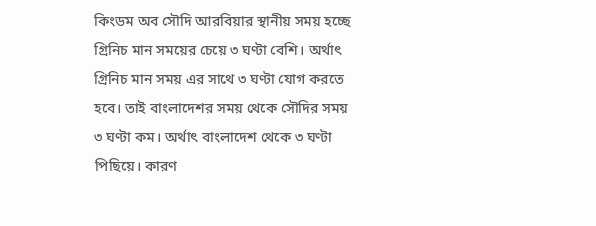কিংডম অব সৌদি আরবিয়ার স্থানীয় সময় হচ্ছে গ্রিনিচ মান সময়ের চেয়ে ৩ ঘণ্টা বেশি। অর্থাৎ গ্রিনিচ মান সময় এর সাথে ৩ ঘণ্টা যোগ করতে হবে। তাই বাংলাদেশর সময় থেকে সৌদির সময় ৩ ঘণ্টা কম। অর্থাৎ বাংলাদেশ থেকে ৩ ঘণ্টা পিছিয়ে। কারণ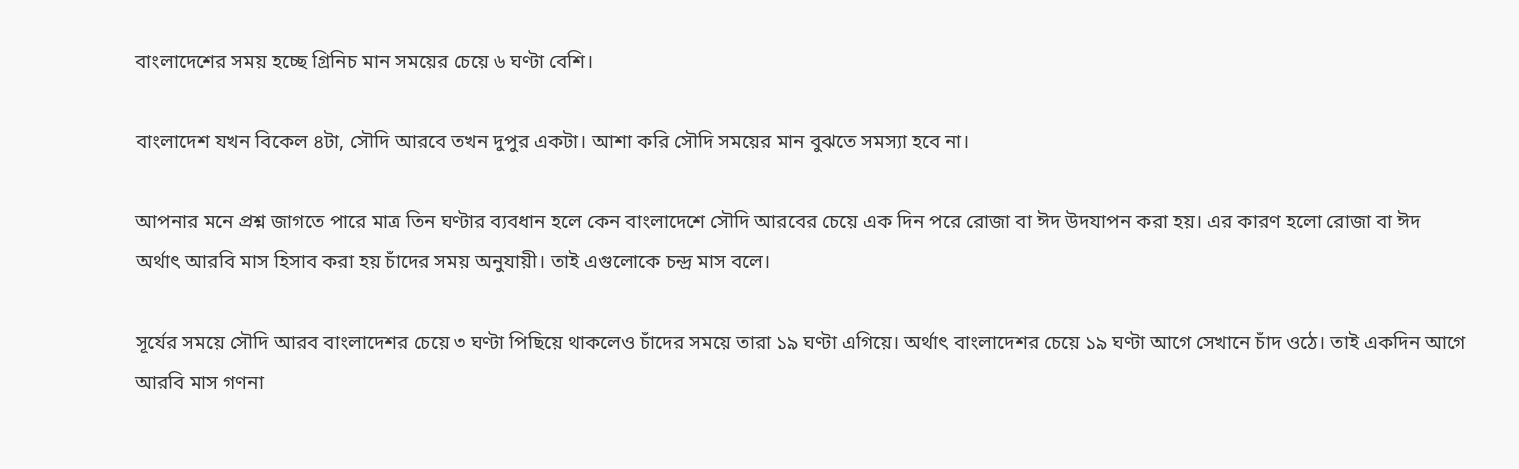বাংলাদেশের সময় হচ্ছে গ্রিনিচ মান সময়ের চেয়ে ৬ ঘণ্টা বেশি।

বাংলাদেশ যখন বিকেল ৪টা, সৌদি আরবে তখন দুপুর একটা। আশা করি সৌদি সময়ের মান বুঝতে সমস্যা হবে না।

আপনার মনে প্রশ্ন জাগতে পারে মাত্র তিন ঘণ্টার ব্যবধান হলে কেন বাংলাদেশে সৌদি আরবের চেয়ে এক দিন পরে রোজা বা ঈদ উদযাপন করা হয়। এর কারণ হলো রোজা বা ঈদ অর্থাৎ আরবি মাস হিসাব করা হয় চাঁদের সময় অনুযায়ী। তাই এগুলোকে চন্দ্র মাস বলে।

সূর্যের সময়ে সৌদি আরব বাংলাদেশর চেয়ে ৩ ঘণ্টা পিছিয়ে থাকলেও চাঁদের সময়ে তারা ১৯ ঘণ্টা এগিয়ে। অর্থাৎ বাংলাদেশর চেয়ে ১৯ ঘণ্টা আগে সেখানে চাঁদ ওঠে। তাই একদিন আগে আরবি মাস গণনা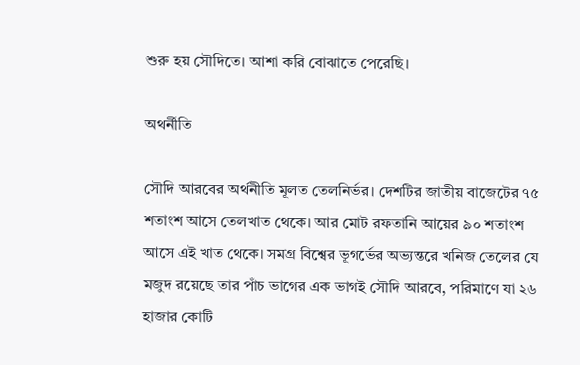শুরু হয় সৌদিতে। আশা করি বোঝাতে পেরেছি।

অথর্নীতি

সৌদি আরবের অর্থনীতি মূলত তেলনির্ভর। দেশটির জাতীয় বাজেটের ৭৫ শতাংশ আসে তেলখাত থেকে। আর মোট রফতানি আয়ের ৯০ শতাংশ আসে এই খাত থেকে। সমগ্র বিশ্বের ভূগর্ভের অভ্যন্তরে খনিজ তেলের যে মজুদ রয়েছে তার পাঁচ ভাগের এক ভাগই সৌদি আরবে, পরিমাণে যা ২৬ হাজার কোটি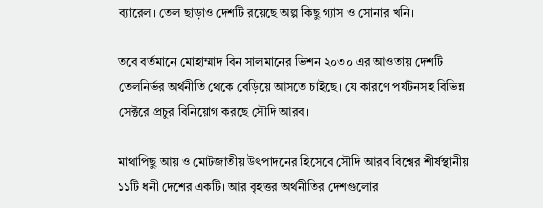ব্যারেল। তেল ছাড়াও দেশটি রয়েছে অল্প কিছু গ্যাস ও সোনার খনি।

তবে বর্তমানে মোহাম্মাদ বিন সালমানের ভিশন ২০৩০ এর আওতায় দেশটি তেলনির্ভর অর্থনীতি থেকে বেড়িয়ে আসতে চাইছে। যে কারণে পর্যটনসহ বিভিন্ন সেক্টরে প্রচুর বিনিয়োগ করছে সৌদি আরব।

মাথাপিছু আয় ও মোটজাতীয় উৎপাদনের হিসেবে সৌদি আরব বিশ্বের শীর্ষস্থানীয় ১১টি ধনী দেশের একটি। আর বৃহত্তর অর্থনীতির দেশগুলোর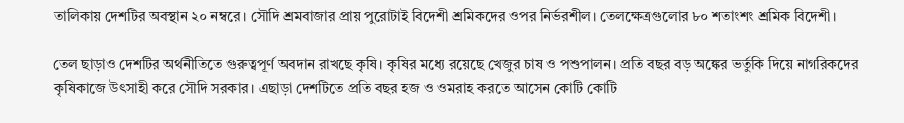তালিকায় দেশটির অবস্থান ২০ নম্বরে। সৌদি শ্রমবাজার প্রায় পুরোটাই বিদেশী শ্রমিকদের ওপর নির্ভরশীল। তেলক্ষেত্রগুলোর ৮০ শতাংশং শ্রমিক বিদেশী।

তেল ছাড়াও দেশটির অর্থনীতিতে গুরুত্বপূর্ণ অবদান রাখছে কৃষি। কৃষির মধ্যে রয়েছে খেজুর চাষ ও পশুপালন। প্রতি বছর বড় অঙ্কের ভর্তুকি দিয়ে নাগরিকদের কৃষিকাজে উৎসাহী করে সৌদি সরকার। এছাড়া দেশটিতে প্রতি বছর হজ ও ওমরাহ করতে আসেন কোটি কোটি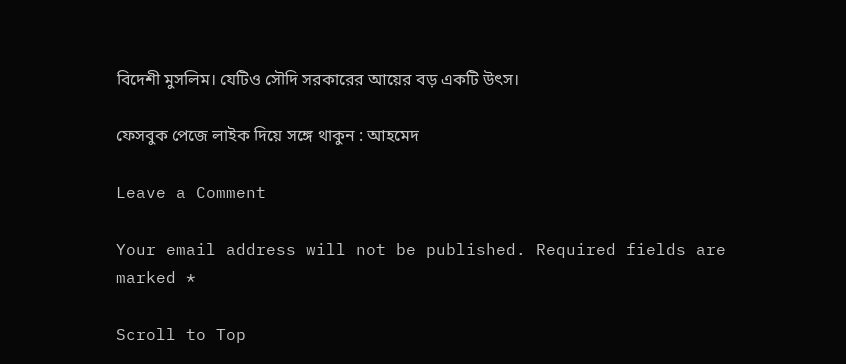বিদেশী মুসলিম। যেটিও সৌদি সরকারের আয়ের বড় একটি উৎস।

ফেসবুক পেজে লাইক দিয়ে সঙ্গে থাকুন : আহমেদ

Leave a Comment

Your email address will not be published. Required fields are marked *

Scroll to Top